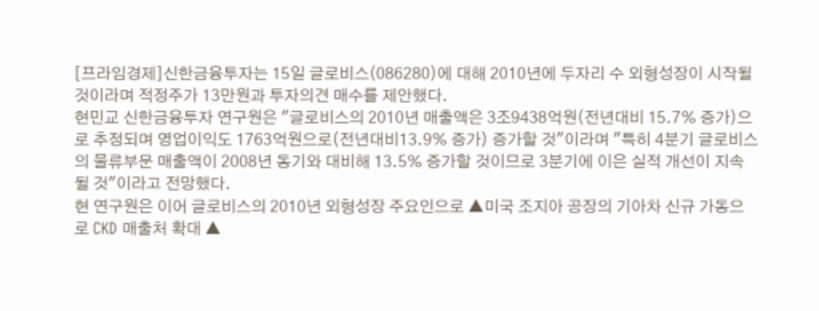[프라임경제]신한금융투자는 15일 글로비스(086280)에 대해 2010년에 두자리 수 외형성장이 시작될 것이라며 적정주가 13만원과 투자의견 매수를 제안했다.
현민교 신한금융투자 연구원은 "글로비스의 2010년 매출액은 3조9438억원(전년대비 15.7% 증가)으로 추정되며 영업이익도 1763억원으로(전년대비13.9% 증가) 증가할 것"이라며 "특히 4분기 글로비스의 물류부문 매출액이 2008년 동기와 대비해 13.5% 증가할 것이므로 3분기에 이은 실적 개선이 지속될 것"이라고 전망했다.
현 연구원은 이어 글로비스의 2010년 외형성장 주요인으로 ▲미국 조지아 공장의 기아차 신규 가동으로 CKD 매출처 확대 ▲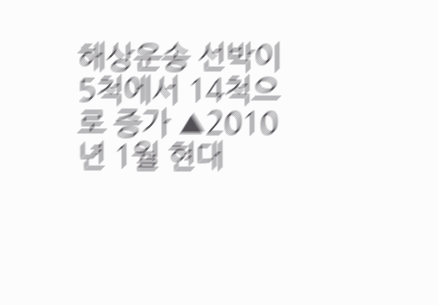해상운송 선박이 5척에서 14척으로 증가 ▲2010년 1월 현대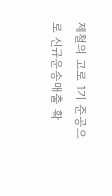제철의 고로 1기 준공으로 신규운송매출 확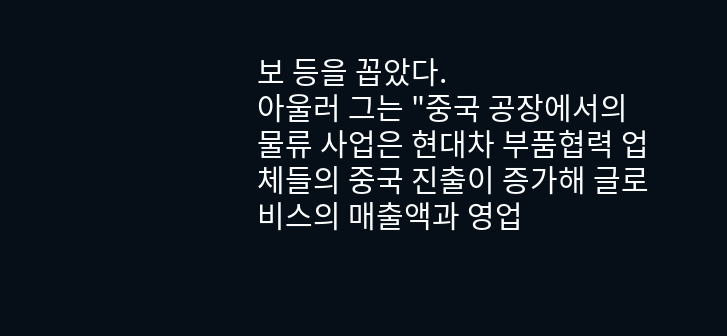보 등을 꼽았다.
아울러 그는 "중국 공장에서의 물류 사업은 현대차 부품협력 업체들의 중국 진출이 증가해 글로비스의 매출액과 영업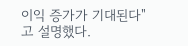이익 증가가 기대된다"고 설명했다.